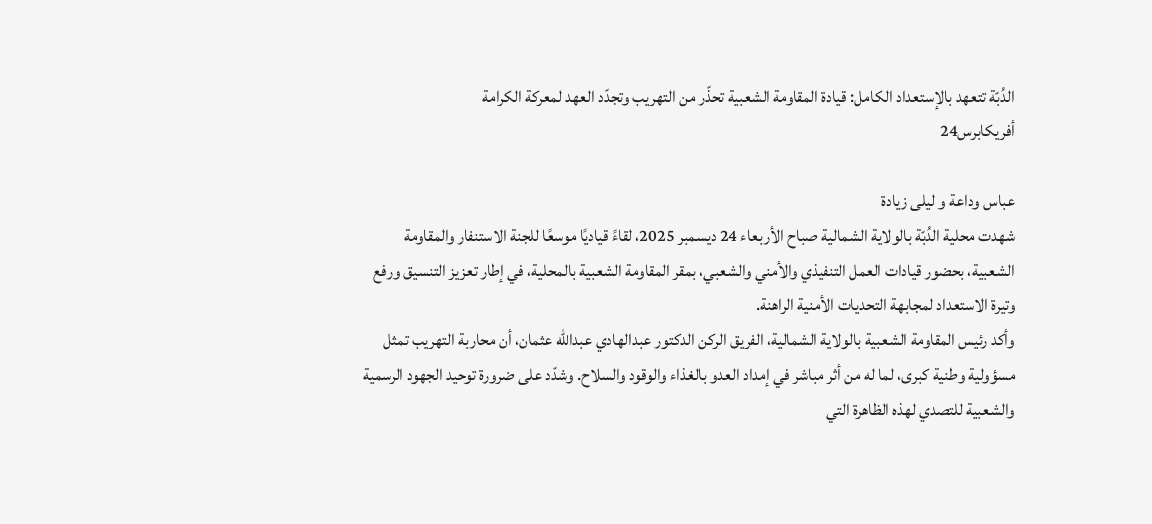الدُبّة تتعهد بالإستعداد الكامل: قيادة المقاومة الشعبية تحذّر من التهريب وتجدّد العهد لمعركة الكرامة
أفريكابرس24

عباس وداعة و ليلى زيادة
شهدت محلية الدُبّة بالولاية الشمالية صباح الأربعاء 24 ديسمبر 2025، لقاءً قياديًا موسعًا للجنة الاستنفار والمقاومة الشعبية، بحضور قيادات العمل التنفيذي والأمني والشعبي، بمقر المقاومة الشعبية بالمحلية، في إطار تعزيز التنسيق ورفع وتيرة الاستعداد لمجابهة التحديات الأمنية الراهنة.
وأكد رئيس المقاومة الشعبية بالولاية الشمالية، الفريق الركن الدكتور عبدالهادي عبدالله عثمان، أن محاربة التهريب تمثل مسؤولية وطنية كبرى، لما له من أثر مباشر في إمداد العدو بالغذاء والوقود والسلاح. وشدّد على ضرورة توحيد الجهود الرسمية والشعبية للتصدي لهذه الظاهرة التي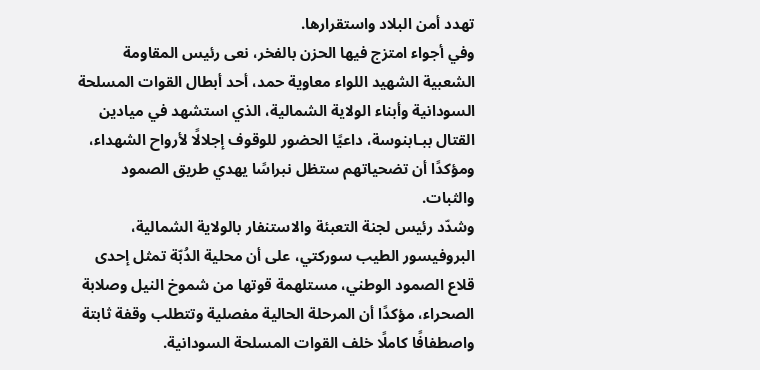تهدد أمن البلاد واستقرارها.
وفي أجواء امتزج فيها الحزن بالفخر، نعى رئيس المقاومة الشعبية الشهيد اللواء معاوية حمد، أحد أبطال القوات المسلحة السودانية وأبناء الولاية الشمالية، الذي استشهد في ميادين القتال ببـابنوسة، داعيًا الحضور للوقوف إجلالًا لأرواح الشهداء، ومؤكدًا أن تضحياتهم ستظل نبراسًا يهدي طريق الصمود والثبات.
وشدّد رئيس لجنة التعبئة والاستنفار بالولاية الشمالية، البروفيسور الطيب سوركتي، على أن محلية الدُبّة تمثل إحدى قلاع الصمود الوطني، مستلهمة قوتها من شموخ النيل وصلابة الصحراء، مؤكدًا أن المرحلة الحالية مفصلية وتتطلب وقفة ثابتة واصطفافًا كاملًا خلف القوات المسلحة السودانية.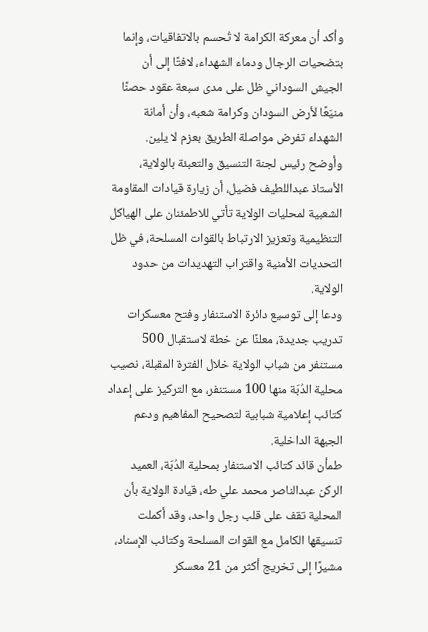وأكد أن معركة الكرامة لا تُحسم بالاتفاقيات، وإنما بتضحيات الرجال ودماء الشهداء، لافتًا إلى أن الجيش السوداني ظل على مدى سبعة عقود حصنًا منيّعًا لأرض السودان وكرامة شعبه، وأن أمانة الشهداء تفرض مواصلة الطريق بعزم لا يلين.
وأوضح رئيس لجنة التنسيق والتعبئة بالولاية، الأستاذ عبداللطيف فضيل، أن زيارة قيادات المقاومة الشعبية لمحليات الولاية تأتي للاطمئنان على الهياكل التنظيمية وتعزيز الارتباط بالقوات المسلحة، في ظل التحديات الأمنية واقتراب التهديدات من حدود الولاية.
ودعا إلى توسيع دائرة الاستنفار وفتح معسكرات تدريب جديدة، معلنًا عن خطة لاستقبال 500 مستنفر من شباب الولاية خلال الفترة المقبلة، نصيب محلية الدُبّة منها 100 مستنفر، مع التركيز على إعداد كتائب إعلامية شبابية لتصحيح المفاهيم ودعم الجبهة الداخلية.
طمأن قائد كتائب الاستنفار بمحلية الدُبّة، العميد الركن عبدالناصر محمد علي طه، قيادة الولاية بأن المحلية تقف على قلب رجل واحد، وقد أكملت تنسيقها الكامل مع القوات المسلحة وكتائب الإسناد، مشيرًا إلى تخريج أكثر من 21 معسكر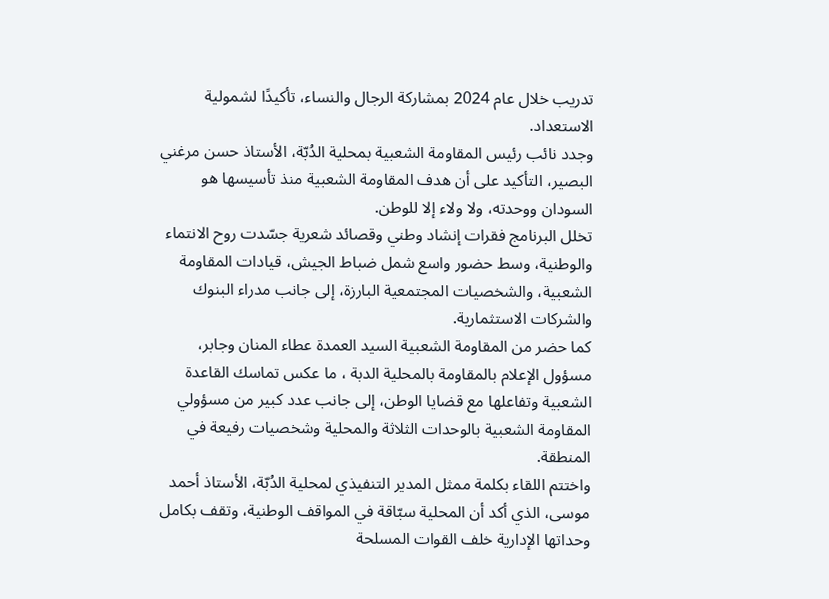تدريب خلال عام 2024 بمشاركة الرجال والنساء، تأكيدًا لشمولية الاستعداد.
وجدد نائب رئيس المقاومة الشعبية بمحلية الدُبّة، الأستاذ حسن مرغني البصير، التأكيد على أن هدف المقاومة الشعبية منذ تأسيسها هو السودان ووحدته، ولا ولاء إلا للوطن.
تخلل البرنامج فقرات إنشاد وطني وقصائد شعرية جسّدت روح الانتماء والوطنية، وسط حضور واسع شمل ضباط الجيش، قيادات المقاومة الشعبية، والشخصيات المجتمعية البارزة، إلى جانب مدراء البنوك والشركات الاستثمارية.
كما حضر من المقاومة الشعبية السيد العمدة عطاء المنان وجابر، مسؤول الإعلام بالمقاومة بالمحلية الدبة ، ما عكس تماسك القاعدة الشعبية وتفاعلها مع قضايا الوطن، إلى جانب عدد كبير من مسؤولي المقاومة الشعبية بالوحدات الثلاثة والمحلية وشخصيات رفيعة في المنطقة.
واختتم اللقاء بكلمة ممثل المدير التنفيذي لمحلية الدُبّة، الأستاذ أحمد موسى، الذي أكد أن المحلية سبّاقة في المواقف الوطنية، وتقف بكامل وحداتها الإدارية خلف القوات المسلحة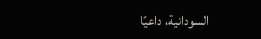السودانية، داعيًا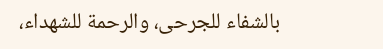بالشفاء للجرحى، والرحمة للشهداء،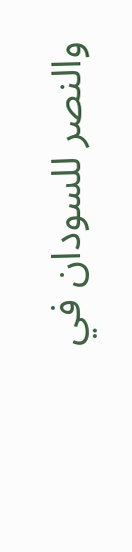والنصر للسودان في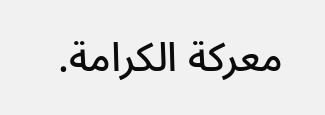معركة الكرامة.